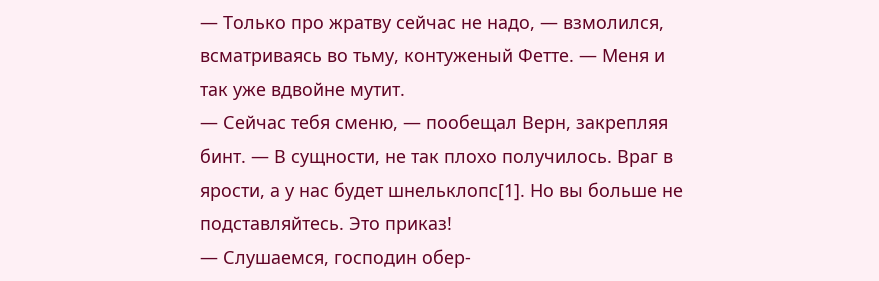— Только про жратву сейчас не надо, — взмолился, всматриваясь во тьму, контуженый Фетте. — Меня и так уже вдвойне мутит.
— Сейчас тебя сменю, — пообещал Верн, закрепляя бинт. — В сущности, не так плохо получилось. Враг в ярости, а у нас будет шнельклопс[1]. Но вы больше не подставляйтесь. Это приказ!
— Слушаемся, господин обер-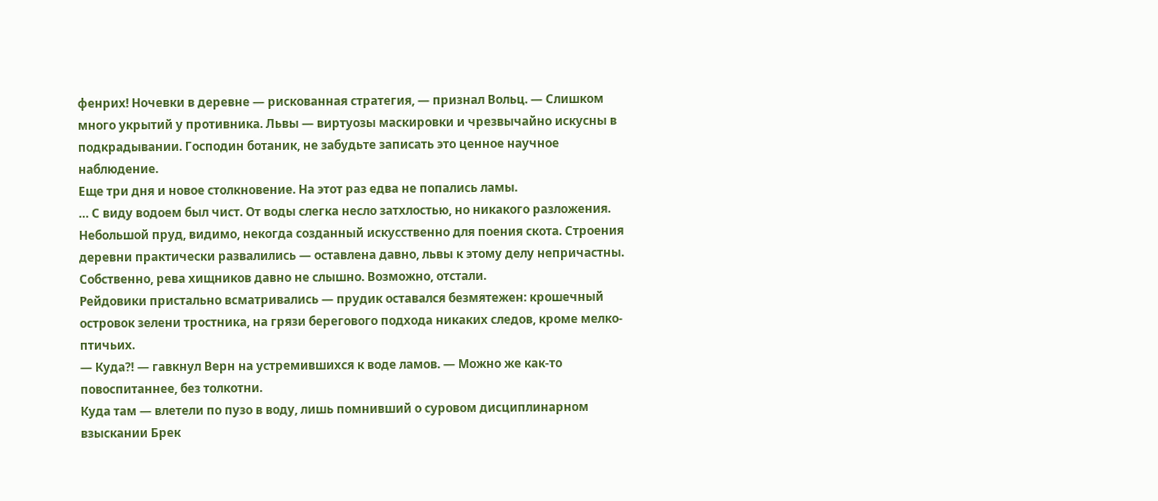фенрих! Ночевки в деревне — рискованная стратегия, — признал Вольц. — Слишком много укрытий у противника. Львы — виртуозы маскировки и чрезвычайно искусны в подкрадывании. Господин ботаник, не забудьте записать это ценное научное наблюдение.
Еще три дня и новое столкновение. На этот раз едва не попались ламы.
… С виду водоем был чист. От воды слегка несло затхлостью, но никакого разложения. Небольшой пруд, видимо, некогда созданный искусственно для поения скота. Строения деревни практически развалились — оставлена давно, львы к этому делу непричастны. Собственно, рева хищников давно не слышно. Возможно, отстали.
Рейдовики пристально всматривались — прудик оставался безмятежен: крошечный островок зелени тростника, на грязи берегового подхода никаких следов, кроме мелко-птичьих.
— Куда⁈ — гавкнул Верн на устремившихся к воде ламов. — Можно же как-то повоспитаннее, без толкотни.
Куда там — влетели по пузо в воду, лишь помнивший о суровом дисциплинарном взыскании Брек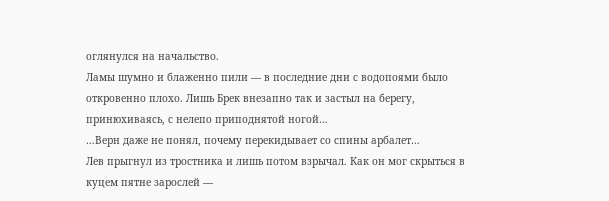оглянулся на начальство.
Ламы шумно и блаженно пили — в последние дни с водопоями было откровенно плохо. Лишь Брек внезапно так и застыл на берегу, принюхиваясь, с нелепо приподнятой ногой…
…Верн даже не понял, почему перекидывает со спины арбалет…
Лев прыгнул из тростника и лишь потом взрычал. Как он мог скрыться в куцем пятне зарослей —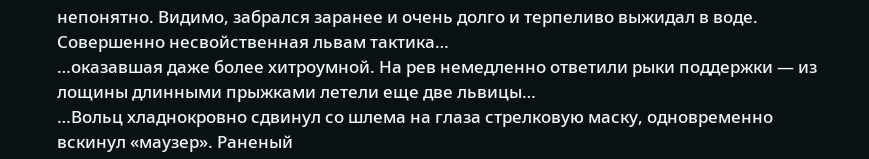непонятно. Видимо, забрался заранее и очень долго и терпеливо выжидал в воде. Совершенно несвойственная львам тактика…
…оказавшая даже более хитроумной. На рев немедленно ответили рыки поддержки — из лощины длинными прыжками летели еще две львицы…
…Вольц хладнокровно сдвинул со шлема на глаза стрелковую маску, одновременно вскинул «маузер». Раненый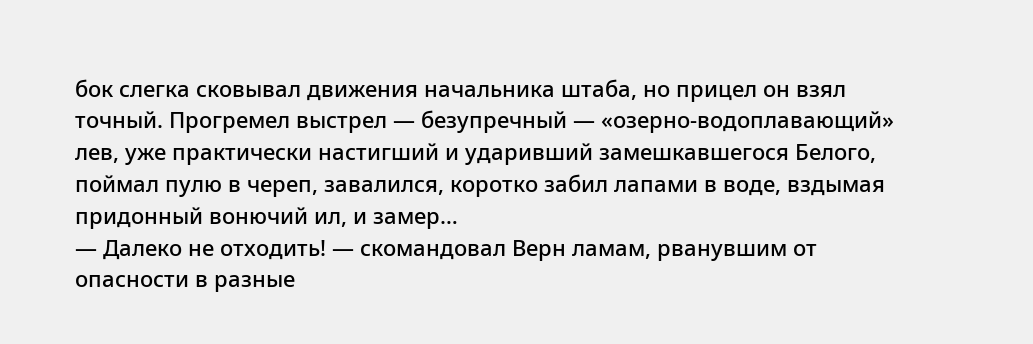бок слегка сковывал движения начальника штаба, но прицел он взял точный. Прогремел выстрел — безупречный — «озерно-водоплавающий» лев, уже практически настигший и ударивший замешкавшегося Белого, поймал пулю в череп, завалился, коротко забил лапами в воде, вздымая придонный вонючий ил, и замер…
— Далеко не отходить! — скомандовал Верн ламам, рванувшим от опасности в разные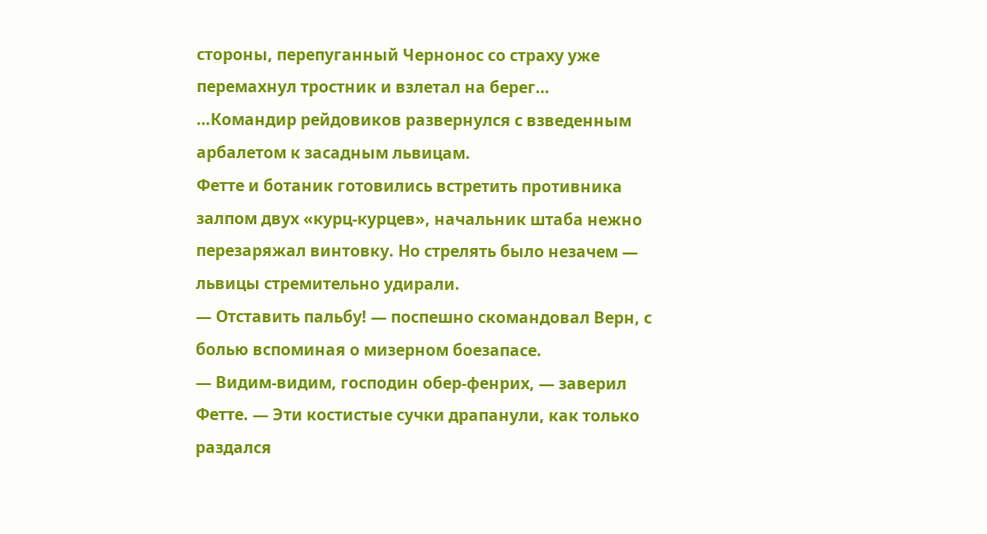стороны, перепуганный Чернонос со страху уже перемахнул тростник и взлетал на берег…
…Командир рейдовиков развернулся с взведенным арбалетом к засадным львицам.
Фетте и ботаник готовились встретить противника залпом двух «курц-курцев», начальник штаба нежно перезаряжал винтовку. Но стрелять было незачем — львицы стремительно удирали.
— Отставить пальбу! — поспешно скомандовал Верн, с болью вспоминая о мизерном боезапасе.
— Видим-видим, господин обер-фенрих, — заверил Фетте. — Эти костистые сучки драпанули, как только раздался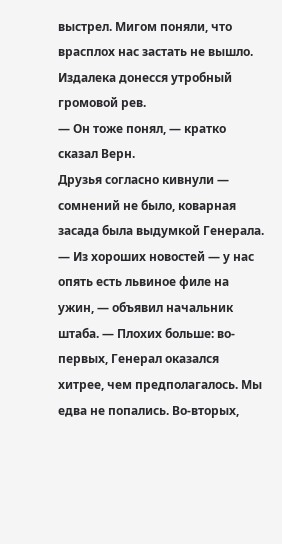выстрел. Мигом поняли, что врасплох нас застать не вышло.
Издалека донесся утробный громовой рев.
— Он тоже понял, — кратко сказал Верн.
Друзья согласно кивнули — сомнений не было, коварная засада была выдумкой Генерала.
— Из хороших новостей — у нас опять есть львиное филе на ужин, — объявил начальник штаба. — Плохих больше: во-первых, Генерал оказался хитрее, чем предполагалось. Мы едва не попались. Во-вторых,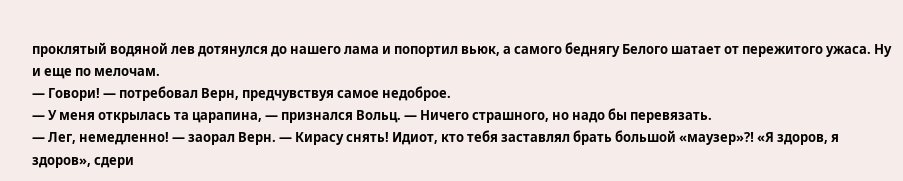проклятый водяной лев дотянулся до нашего лама и попортил вьюк, а самого беднягу Белого шатает от пережитого ужаса. Ну и еще по мелочам.
— Говори! — потребовал Верн, предчувствуя самое недоброе.
— У меня открылась та царапина, — признался Вольц. — Ничего страшного, но надо бы перевязать.
— Лег, немедленно! — заорал Верн. — Кирасу снять! Идиот, кто тебя заставлял брать большой «маузер»⁈ «Я здоров, я здоров», сдери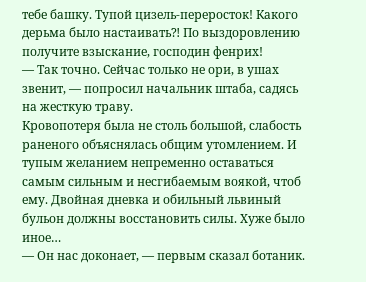тебе башку. Тупой цизель-переросток! Какого дерьма было настаивать⁈ По выздоровлению получите взыскание, господин фенрих!
— Так точно. Сейчас только не ори, в ушах звенит, — попросил начальник штаба, садясь на жесткую траву.
Кровопотеря была не столь большой, слабость раненого объяснялась общим утомлением. И тупым желанием непременно оставаться самым сильным и несгибаемым воякой, чтоб ему. Двойная дневка и обильный львиный бульон должны восстановить силы. Хуже было иное…
— Он нас доконает, — первым сказал ботаник.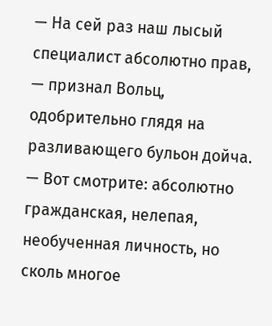— На сей раз наш лысый специалист абсолютно прав, — признал Вольц, одобрительно глядя на разливающего бульон дойча. — Вот смотрите: абсолютно гражданская, нелепая, необученная личность, но сколь многое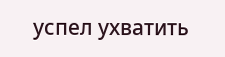успел ухватить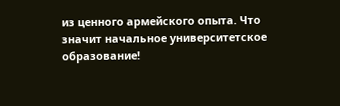из ценного армейского опыта. Что значит начальное университетское образование!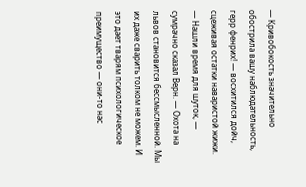— Кривобокость значительно обострила вашу наблюдательность, герр фенрих! — восхитился дойч, сцеживая остатки наваристой жижи.
— Нашли время для шуток, — сумрачно сказал Верн. — Охота на львов становится бессмысленной. Мы их даже сварить толком не можем. И это дает тварям психологическое преимущество — они-то нас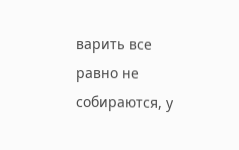варить все равно не собираются, у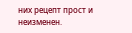них рецепт прост и неизменен.